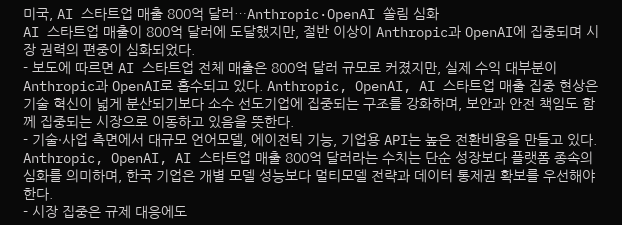미국, AI 스타트업 매출 800억 달러…Anthropic·OpenAI 쏠림 심화
AI 스타트업 매출이 800억 달러에 도달했지만, 절반 이상이 Anthropic과 OpenAI에 집중되며 시장 권력의 편중이 심화되었다.
- 보도에 따르면 AI 스타트업 전체 매출은 800억 달러 규모로 커졌지만, 실제 수익 대부분이 Anthropic과 OpenAI로 흡수되고 있다. Anthropic, OpenAI, AI 스타트업 매출 집중 현상은 기술 혁신이 넓게 분산되기보다 소수 선도기업에 집중되는 구조를 강화하며, 보안과 안전 책임도 함께 집중되는 시장으로 이동하고 있음을 뜻한다.
- 기술·사업 측면에서 대규모 언어모델, 에이전틱 기능, 기업용 API는 높은 전환비용을 만들고 있다. Anthropic, OpenAI, AI 스타트업 매출 800억 달러라는 수치는 단순 성장보다 플랫폼 종속의 심화를 의미하며, 한국 기업은 개별 모델 성능보다 멀티모델 전략과 데이터 통제권 확보를 우선해야 한다.
- 시장 집중은 규제 대응에도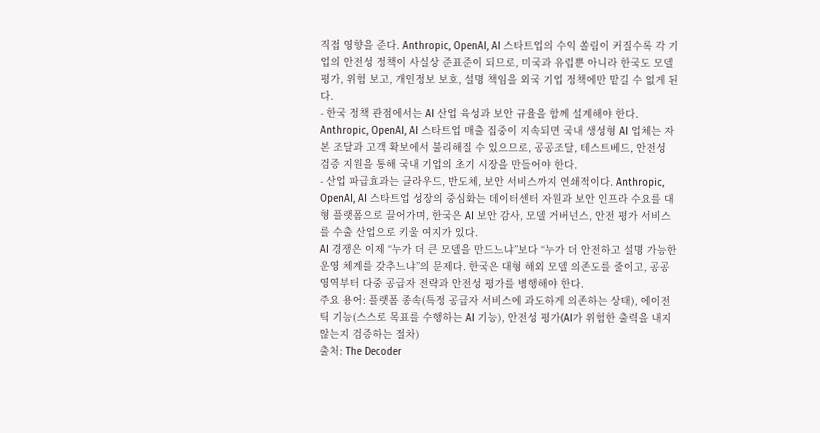직접 영향을 준다. Anthropic, OpenAI, AI 스타트업의 수익 쏠림이 커질수록 각 기업의 안전성 정책이 사실상 준표준이 되므로, 미국과 유럽뿐 아니라 한국도 모델 평가, 위험 보고, 개인정보 보호, 설명 책임을 외국 기업 정책에만 맡길 수 없게 된다.
- 한국 정책 관점에서는 AI 산업 육성과 보안 규율을 함께 설계해야 한다. Anthropic, OpenAI, AI 스타트업 매출 집중이 지속되면 국내 생성형 AI 업체는 자본 조달과 고객 확보에서 불리해질 수 있으므로, 공공조달, 테스트베드, 안전성 검증 지원을 통해 국내 기업의 초기 시장을 만들어야 한다.
- 산업 파급효과는 클라우드, 반도체, 보안 서비스까지 연쇄적이다. Anthropic, OpenAI, AI 스타트업 성장의 중심화는 데이터센터 자원과 보안 인프라 수요를 대형 플랫폼으로 끌어가며, 한국은 AI 보안 감사, 모델 거버넌스, 안전 평가 서비스를 수출 산업으로 키울 여지가 있다.
AI 경쟁은 이제 “누가 더 큰 모델을 만드느냐”보다 “누가 더 안전하고 설명 가능한 운영 체계를 갖추느냐”의 문제다. 한국은 대형 해외 모델 의존도를 줄이고, 공공영역부터 다중 공급자 전략과 안전성 평가를 병행해야 한다.
주요 용어: 플랫폼 종속(특정 공급자 서비스에 과도하게 의존하는 상태), 에이전틱 기능(스스로 목표를 수행하는 AI 기능), 안전성 평가(AI가 위험한 출력을 내지 않는지 검증하는 절차)
출처: The Decoder